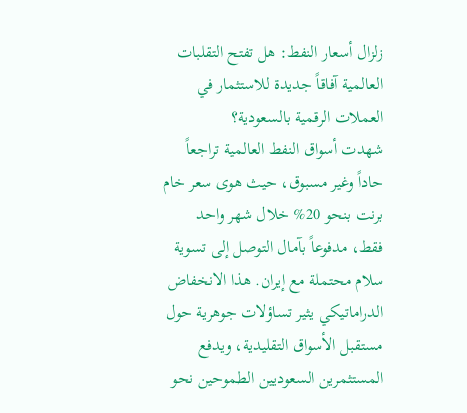زلزال أسعار النفط: هل تفتح التقلبات العالمية آفاقاً جديدة للاستثمار في العملات الرقمية بالسعودية؟
شهدت أسواق النفط العالمية تراجعاً حاداً وغير مسبوق، حيث هوى سعر خام برنت بنحو 20% خلال شهر واحد فقط، مدفوعاً بآمال التوصل إلى تسوية سلام محتملة مع إيران. هذا الانخفاض الدراماتيكي يثير تساؤلات جوهرية حول مستقبل الأسواق التقليدية، ويدفع المستثمرين السعوديين الطموحين نحو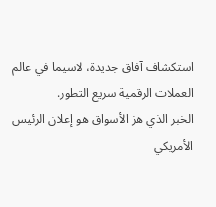استكشاف آفاق جديدة، لاسيما في عالم العملات الرقمية سريع التطور.
الخبر الذي هز الأسواق هو إعلان الرئيس الأمريكي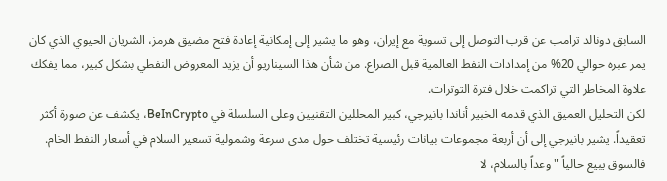السابق دونالد ترامب عن قرب التوصل إلى تسوية مع إيران، وهو ما يشير إلى إمكانية إعادة فتح مضيق هرمز، الشريان الحيوي الذي كان يمر عبره حوالي 20% من إمدادات النفط العالمية قبل الصراع. من شأن هذا السيناريو أن يزيد المعروض النفطي بشكل كبير، مما يفكك علاوة المخاطر التي تراكمت خلال فترة التوترات.
لكن التحليل العميق الذي قدمه الخبير أناندا بانيرجي، كبير المحللين التقنيين وعلى السلسلة في BeInCrypto، يكشف عن صورة أكثر تعقيداً. يشير بانيرجي إلى أن أربعة مجموعات بيانات رئيسية تختلف حول مدى سرعة وشمولية تسعير السلام في أسعار النفط الخام. فالسوق يبيع حالياً "وعداً بالسلام، لا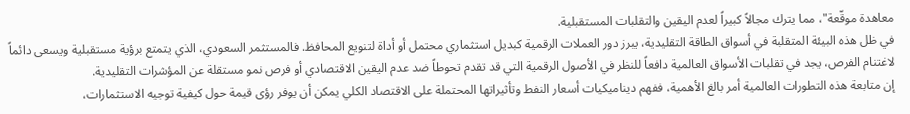معاهدة موقّعة"، مما يترك مجالاً كبيراً لعدم اليقين والتقلبات المستقبلية.
في ظل هذه البيئة المتقلبة في أسواق الطاقة التقليدية، يبرز دور العملات الرقمية كبديل استثماري محتمل أو أداة لتنويع المحافظ. فالمستثمر السعودي، الذي يتمتع برؤية مستقبلية ويسعى دائماً لاغتنام الفرص، يجد في تقلبات الأسواق العالمية دافعاً للنظر في الأصول الرقمية التي قد تقدم تحوطاً ضد عدم اليقين الاقتصادي أو فرص نمو مستقلة عن المؤشرات التقليدية.
إن متابعة هذه التطورات العالمية أمر بالغ الأهمية، ففهم ديناميكيات أسعار النفط وتأثيراتها المحتملة على الاقتصاد الكلي يمكن أن يوفر رؤى قيمة حول كيفية توجيه الاستثمارات،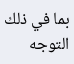بما في ذلك التوجه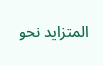المتزايد نحو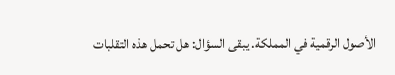الأصول الرقمية في المملكة. يبقى السؤال: هل تحمل هذه التقلبات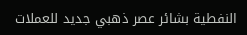النفطية بشائر عصر ذهبي جديد للعملات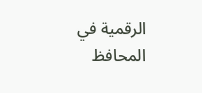الرقمية في المحافظ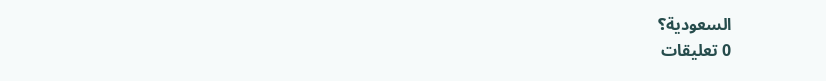السعودية؟
0 تعليقات